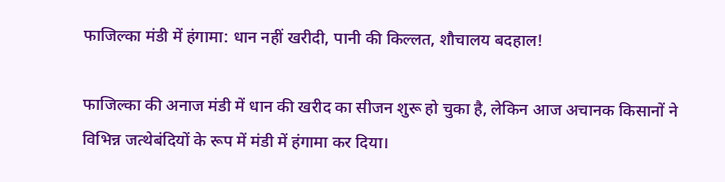फाजिल्का मंडी में हंगामा: धान नहीं खरीदी, पानी की किल्लत, शौचालय बदहाल!

फाजिल्का की अनाज मंडी में धान की खरीद का सीजन शुरू हो चुका है, लेकिन आज अचानक किसानों ने विभिन्न जत्थेबंदियों के रूप में मंडी में हंगामा कर दिया।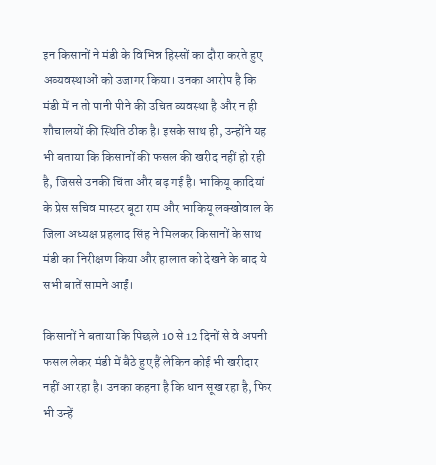इन किसानों ने मंडी के विभिन्न हिस्सों का दौरा करते हुए अव्यवस्थाओं को उजागर किया। उनका आरोप है कि मंडी में न तो पानी पीने की उचित व्यवस्था है और न ही शौचालयों की स्थिति ठीक है। इसके साथ ही, उन्होंने यह भी बताया कि किसानों की फसल की खरीद नहीं हो रही है, जिससे उनकी चिंता और बढ़ गई है। भाकियू कादियां के प्रेस सचिव मास्टर बूटा राम और भाकियू लक्खोवाल के जिला अध्यक्ष प्रहलाद सिंह ने मिलकर किसानों के साथ मंडी का निरीक्षण किया और हालात को देखने के बाद ये सभी बातें सामने आईं।

किसानों ने बताया कि पिछले 10 से 12 दिनों से वे अपनी फसल लेकर मंडी में बैठे हुए हैं लेकिन कोई भी खरीदार नहीं आ रहा है। उनका कहना है कि धान सूख रहा है, फिर भी उन्हें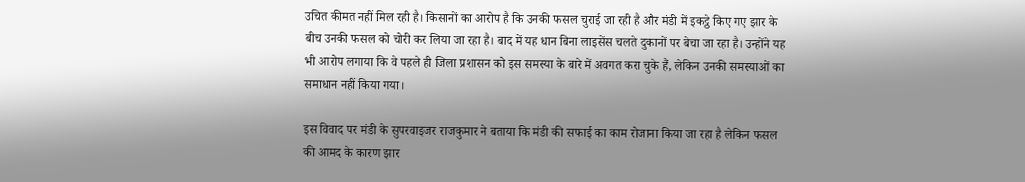उचित कीमत नहीं मिल रही है। किसानों का आरोप है कि उनकी फसल चुराई जा रही है और मंडी में इकट्ठे किए गए झार के बीच उनकी फसल को चोरी कर लिया जा रहा है। बाद में यह धान बिना लाइसेंस चलते दुकानों पर बेचा जा रहा है। उन्होंने यह भी आरोप लगाया कि वे पहले ही जिला प्रशासन को इस समस्या के बारे में अवगत करा चुके हैं, लेकिन उनकी समस्याओं का समाधान नहीं किया गया।

इस विवाद पर मंडी के सुपरवाइजर राजकुमार ने बताया कि मंडी की सफाई का काम रोजाना किया जा रहा है लेकिन फसल की आमद के कारण झार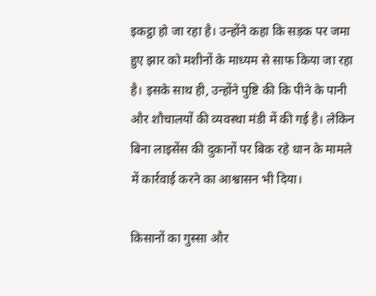इकट्ठा हो जा रहा है। उन्होंने कहा कि सड़क पर जमा हुए झार को मशीनों के माध्यम से साफ किया जा रहा है। इसके साथ ही, उन्होंने पुष्टि की कि पीने के पानी और शौचालयों की व्यवस्था मंडी में की गई है। लेकिन बिना लाइसेंस की दुकानों पर बिक रहे धान के मामले में कार्रवाई करने का आश्वासन भी दिया।

किसानों का गुस्सा और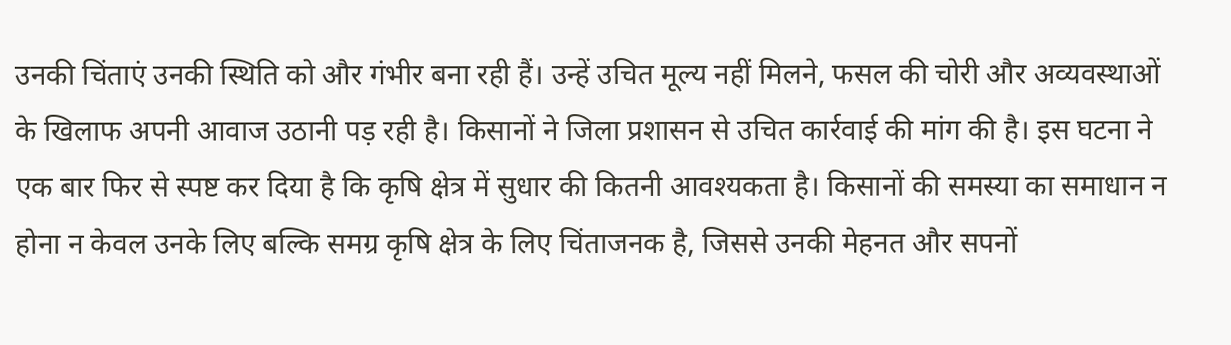उनकी चिंताएं उनकी स्थिति को और गंभीर बना रही हैं। उन्हें उचित मूल्य नहीं मिलने, फसल की चोरी और अव्यवस्थाओं के खिलाफ अपनी आवाज उठानी पड़ रही है। किसानों ने जिला प्रशासन से उचित कार्रवाई की मांग की है। इस घटना ने एक बार फिर से स्पष्ट कर दिया है कि कृषि क्षेत्र में सुधार की कितनी आवश्यकता है। किसानों की समस्या का समाधान न होना न केवल उनके लिए बल्कि समग्र कृषि क्षेत्र के लिए चिंताजनक है, जिससे उनकी मेहनत और सपनों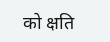को क्षति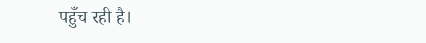पहुँच रही है।